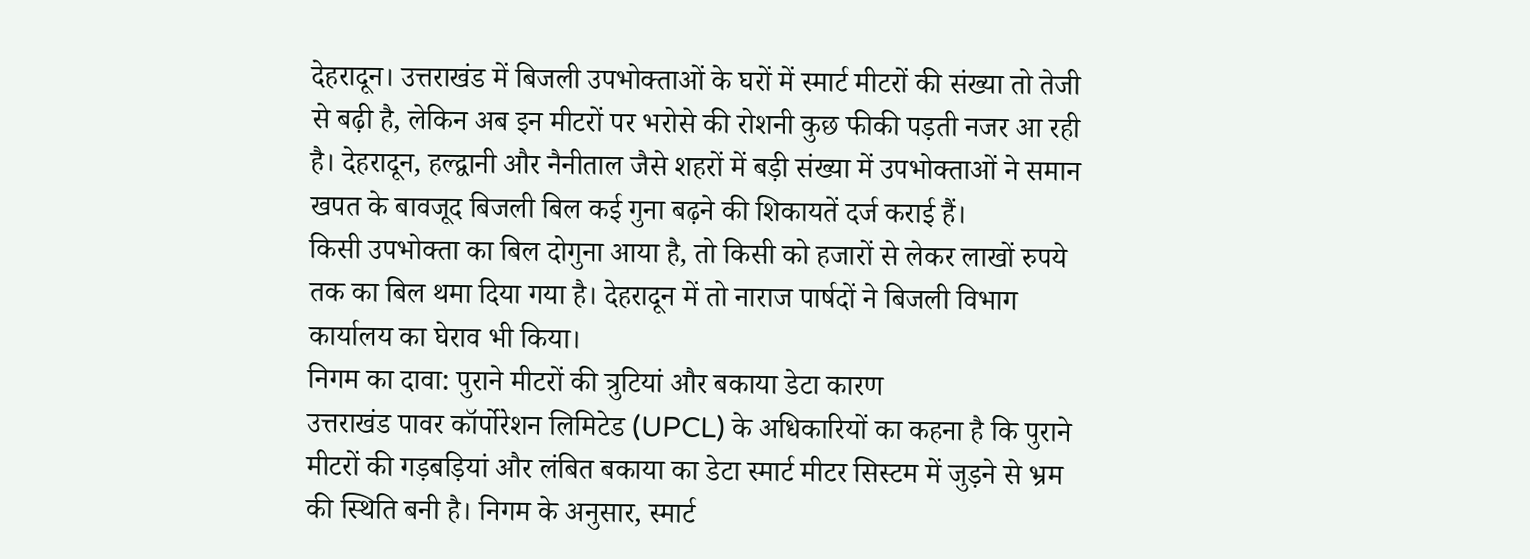देहरादून। उत्तराखंड में बिजली उपभोक्ताओं के घरों में स्मार्ट मीटरों की संख्या तो तेजी से बढ़ी है, लेकिन अब इन मीटरों पर भरोसे की रोशनी कुछ फीकी पड़ती नजर आ रही है। देहरादून, हल्द्वानी और नैनीताल जैसे शहरों में बड़ी संख्या में उपभोक्ताओं ने समान खपत के बावजूद बिजली बिल कई गुना बढ़ने की शिकायतें दर्ज कराई हैं।
किसी उपभोक्ता का बिल दोगुना आया है, तो किसी को हजारों से लेकर लाखों रुपये तक का बिल थमा दिया गया है। देहरादून में तो नाराज पार्षदों ने बिजली विभाग कार्यालय का घेराव भी किया।
निगम का दावा: पुराने मीटरों की त्रुटियां और बकाया डेटा कारण
उत्तराखंड पावर कॉर्पोरेशन लिमिटेड (UPCL) के अधिकारियों का कहना है कि पुराने मीटरों की गड़बड़ियां और लंबित बकाया का डेटा स्मार्ट मीटर सिस्टम में जुड़ने से भ्रम की स्थिति बनी है। निगम के अनुसार, स्मार्ट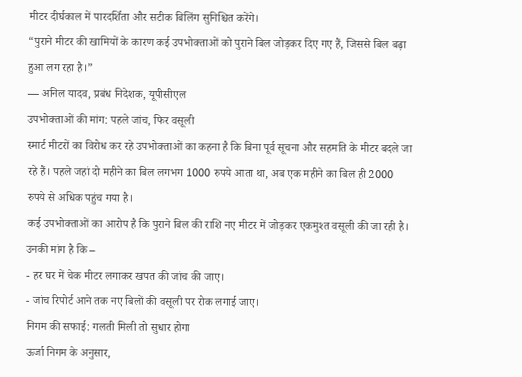मीटर दीर्घकाल में पारदर्शिता और सटीक बिलिंग सुनिश्चित करेंगे।
“पुराने मीटर की खामियों के कारण कई उपभोक्ताओं को पुराने बिल जोड़कर दिए गए हैं, जिससे बिल बढ़ा हुआ लग रहा है।”
— अनिल यादव, प्रबंध निदेशक, यूपीसीएल
उपभोक्ताओं की मांग: पहले जांच, फिर वसूली
स्मार्ट मीटरों का विरोध कर रहे उपभोक्ताओं का कहना है कि बिना पूर्व सूचना और सहमति के मीटर बदले जा रहे हैं। पहले जहां दो महीने का बिल लगभग 1000 रुपये आता था, अब एक महीने का बिल ही 2000 रुपये से अधिक पहुंच गया है।
कई उपभोक्ताओं का आरोप है कि पुराने बिल की राशि नए मीटर में जोड़कर एकमुश्त वसूली की जा रही है।
उनकी मांग है कि –
- हर घर में चेक मीटर लगाकर खपत की जांच की जाए।
- जांच रिपोर्ट आने तक नए बिलों की वसूली पर रोक लगाई जाए।
निगम की सफाई: गलती मिली तो सुधार होगा
ऊर्जा निगम के अनुसार,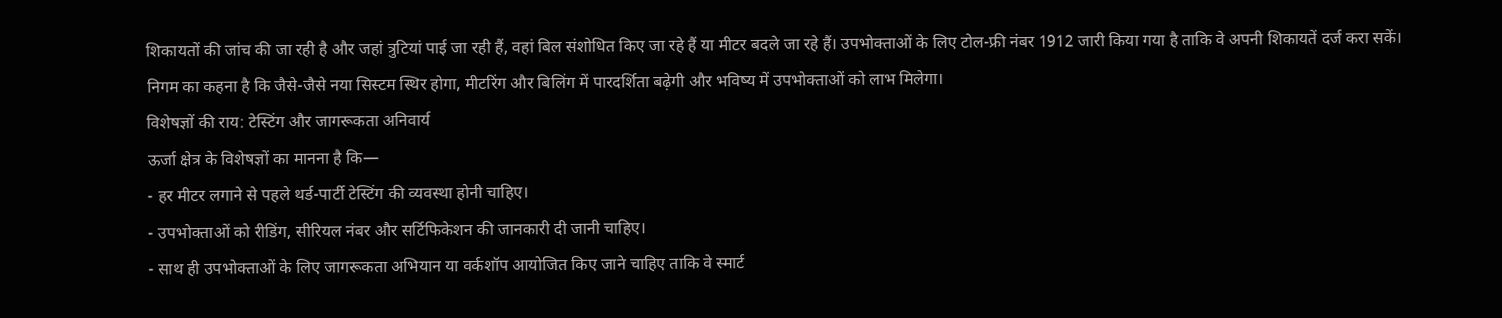शिकायतों की जांच की जा रही है और जहां त्रुटियां पाई जा रही हैं, वहां बिल संशोधित किए जा रहे हैं या मीटर बदले जा रहे हैं। उपभोक्ताओं के लिए टोल-फ्री नंबर 1912 जारी किया गया है ताकि वे अपनी शिकायतें दर्ज करा सकें।
निगम का कहना है कि जैसे-जैसे नया सिस्टम स्थिर होगा, मीटरिंग और बिलिंग में पारदर्शिता बढ़ेगी और भविष्य में उपभोक्ताओं को लाभ मिलेगा।
विशेषज्ञों की राय: टेस्टिंग और जागरूकता अनिवार्य
ऊर्जा क्षेत्र के विशेषज्ञों का मानना है कि—
- हर मीटर लगाने से पहले थर्ड-पार्टी टेस्टिंग की व्यवस्था होनी चाहिए।
- उपभोक्ताओं को रीडिंग, सीरियल नंबर और सर्टिफिकेशन की जानकारी दी जानी चाहिए।
- साथ ही उपभोक्ताओं के लिए जागरूकता अभियान या वर्कशॉप आयोजित किए जाने चाहिए ताकि वे स्मार्ट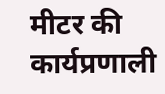मीटर की कार्यप्रणाली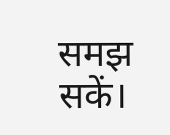समझ सकें।